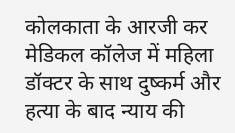कोलकाता के आरजी कर मेडिकल कॉलेज में महिला डॉक्टर के साथ दुष्कर्म और हत्या के बाद न्याय की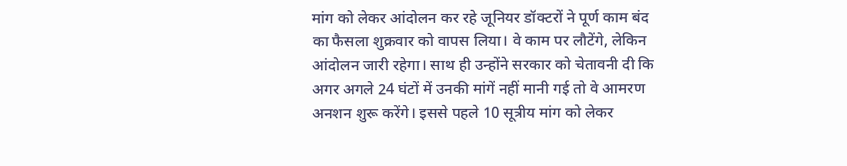मांग को लेकर आंदोलन कर रहे जूनियर डॉक्टरों ने पूर्ण काम बंद का फैसला शुक्रवार को वापस लिया। वे काम पर लौटेंगे, लेकिन आंदोलन जारी रहेगा। साथ ही उन्होंने सरकार को चेतावनी दी कि अगर अगले 24 घंटों में उनकी मांगें नहीं मानी गई तो वे आमरण अनशन शुरू करेंगे। इससे पहले 10 सूत्रीय मांग को लेकर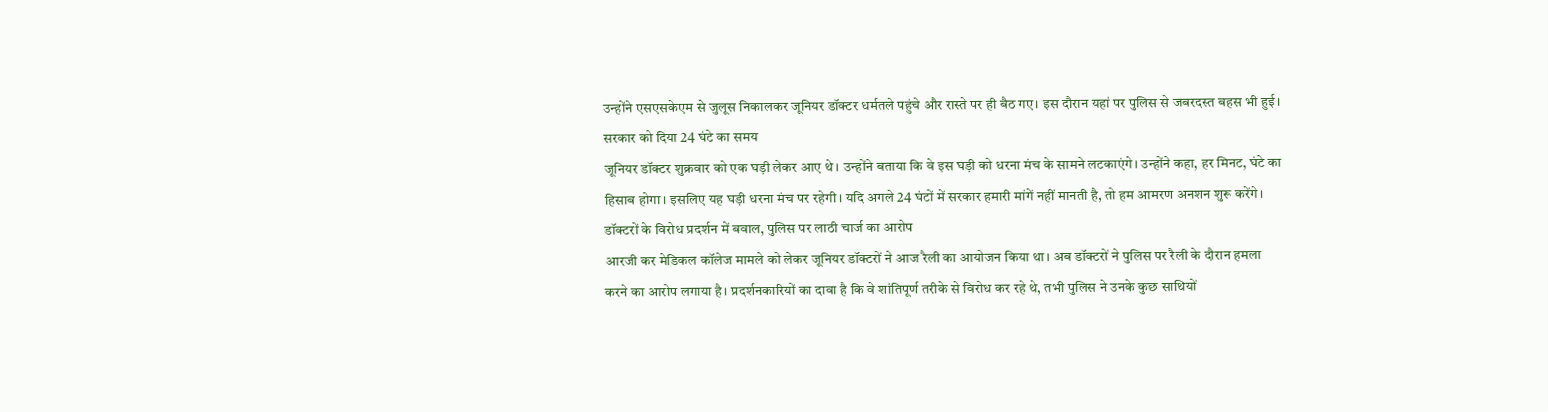उन्होंने एसएसकेएम से जुलूस निकालकर जूनियर डॉक्टर धर्मतले पहुंचे और रास्ते पर ही बैठ गए। इस दौरान यहां पर पुलिस से जबरदस्त बहस भी हुई।
सरकार को दिया 24 घंटे का समय
जूनियर डॉक्टर शुक्रवार को एक घड़ी लेकर आए थे। उन्होंने बताया कि वे इस घड़ी को धरना मंच के सामने लटकाएंगे। उन्होंने कहा, हर मिनट, घंटे का हिसाब होगा। इसलिए यह घड़ी धरना मंच पर रहेगी। यदि अगले 24 घंटों में सरकार हमारी मांगें नहीं मानती है, तो हम आमरण अनशन शुरू करेंगे।
डॉक्टरों के विरोध प्रदर्शन में बवाल, पुलिस पर लाठी चार्ज का आरोप
आरजी कर मेडिकल कॉलेज मामले को लेकर जूनियर डॉक्टरों ने आज रैली का आयोजन किया था। अब डॉक्टरों ने पुलिस पर रैली के दौरान हमला करने का आरोप लगाया है। प्रदर्शनकारियों का दावा है कि वे शांतिपूर्ण तरीके से विरोध कर रहे थे, तभी पुलिस ने उनके कुछ साथियों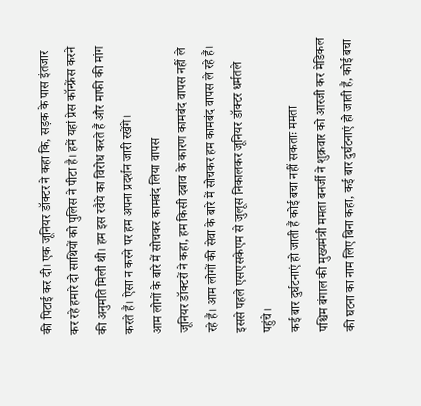की पिटाई कर दी। एक जूनियर डॉक्टर ने कहा कि, सड़क के पास इंतजार कर रहे हमारे दो साथियों को पुलिस ने पीटा है। हमें यहां प्रेस कॉन्फ्रेंस करने की अनुमति मिली थी। हम इस रवैये का विरोध करते हैं और माफी की मांग करते हैं। ऐसा न करने पर हम अपना प्रदर्शन जारी रखेंगे।
आम लोगों के बारे में सोचकर कामबंद लिया वापस
जूनियर डॉक्टरों ने कहा, हम किसी दबाव के कारण कामबंद वापस नहीं ले रहे हैं। आम लोगों की सेवा के बारे में सोचकर हम कामबंद वापस ले रहे हैं। इससे पहले एसएसकेएम से जुलूस निकालकर जूनियर डॉक्टर धर्मतले पहुंचे।
कई बार दुर्घटनाएं हो जाती हैं कोई बचा नहीं सकताः ममता
पश्चिम बंगाल की मुख्यमंत्री ममता बनर्जी ने शुक्रवार को आरजी कर मेडिकल की घटना का नाम लिए बिना कहा, कई बार दुर्घटनाएं हो जाती हैं, कोई बचा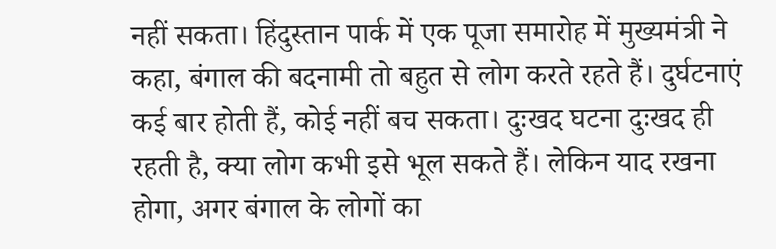नहीं सकता। हिंदुस्तान पार्क में एक पूजा समारोह में मुख्यमंत्री ने कहा, बंगाल की बदनामी तो बहुत से लोग करते रहते हैं। दुर्घटनाएं कई बार होती हैं, कोई नहीं बच सकता। दुःखद घटना दुःखद ही रहती है, क्या लोग कभी इसे भूल सकते हैं। लेकिन याद रखना होगा, अगर बंगाल के लोगों का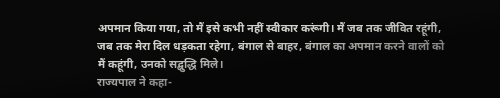अपमान किया गया, तो मैं इसे कभी नहीं स्वीकार करूंगी। मैं जब तक जीवित रहूंगी, जब तक मेरा दिल धड़कता रहेगा, बंगाल से बाहर, बंगाल का अपमान करने वालों को मैं कहूंगी, उनको सद्बुद्धि मिले।
राज्यपाल ने कहा-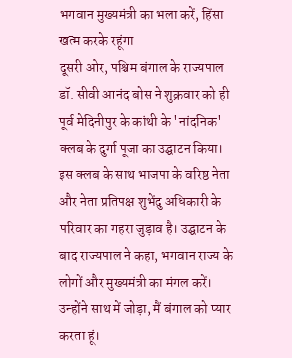भगवान मुख्यमंत्री का भला करें, हिंसा खत्म करके रहूंगा
दूसरी ओर, पश्चिम बंगाल के राज्यपाल डॉ. सीवी आनंद बोस ने शुक्रवार को ही पूर्व मेदिनीपुर के कांथी के 'नांदनिक' क्लब के दुर्गा पूजा का उद्घाटन किया। इस क्लब के साथ भाजपा के वरिष्ठ नेता और नेता प्रतिपक्ष शुभेंदु अधिकारी के परिवार का गहरा जुड़ाव है। उद्घाटन के बाद राज्यपाल ने कहा, भगवान राज्य के लोगों और मुख्यमंत्री का मंगल करें। उन्होंने साथ में जोड़ा, मैं बंगाल को प्यार करता हूं।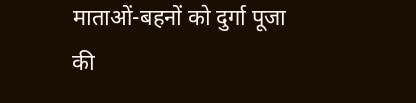माताओं-बहनों को दुर्गा पूजा की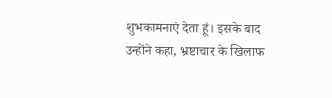शुभकामनाएं देता हूं। इसके बाद उन्होंने कहा, भ्रष्टाचार के खिलाफ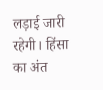लड़ाई जारी रहेगी। हिंसा का अंत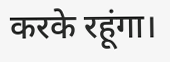करके रहूंगा।